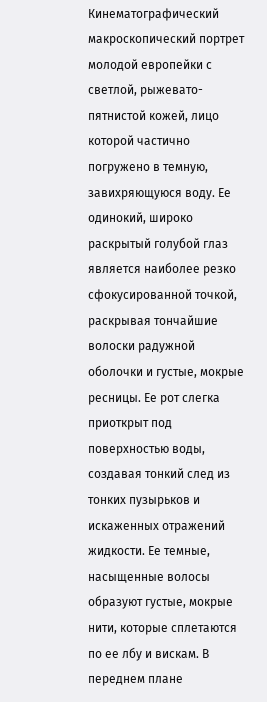Кинематографический макроскопический портрет молодой европейки с светлой, рыжевато-пятнистой кожей, лицо которой частично погружено в темную, завихряющуюся воду. Ее одинокий, широко раскрытый голубой глаз является наиболее резко сфокусированной точкой, раскрывая тончайшие волоски радужной оболочки и густые, мокрые ресницы. Ее рот слегка приоткрыт под поверхностью воды, создавая тонкий след из тонких пузырьков и искаженных отражений жидкости. Ее темные, насыщенные волосы образуют густые, мокрые нити, которые сплетаются по ее лбу и вискам. В переднем плане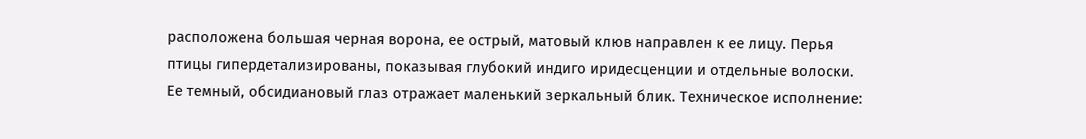расположена большая черная ворона, ее острый, матовый клюв направлен к ее лицу. Перья птицы гипердетализированы, показывая глубокий индиго иридесценции и отдельные волоски. Ее темный, обсидиановый глаз отражает маленький зеркальный блик. Техническое исполнение: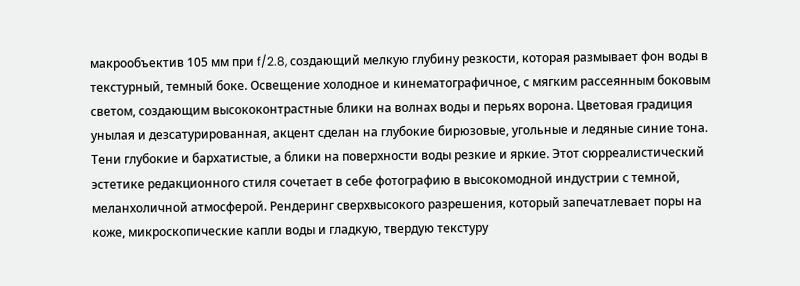макрообъектив 105 мм при f/2.8, создающий мелкую глубину резкости, которая размывает фон воды в текстурный, темный боке. Освещение холодное и кинематографичное, с мягким рассеянным боковым светом, создающим высококонтрастные блики на волнах воды и перьях ворона. Цветовая градиция унылая и дезсатурированная, акцент сделан на глубокие бирюзовые, угольные и ледяные синие тона. Тени глубокие и бархатистые, а блики на поверхности воды резкие и яркие. Этот сюрреалистический эстетике редакционного стиля сочетает в себе фотографию в высокомодной индустрии с темной, меланхоличной атмосферой. Рендеринг сверхвысокого разрешения, который запечатлевает поры на коже, микроскопические капли воды и гладкую, твердую текстуру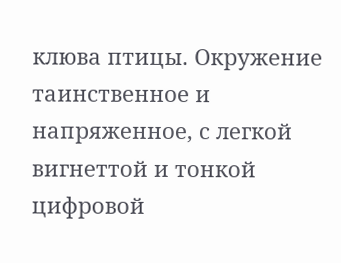клюва птицы. Окружение таинственное и напряженное, с легкой вигнеттой и тонкой цифровой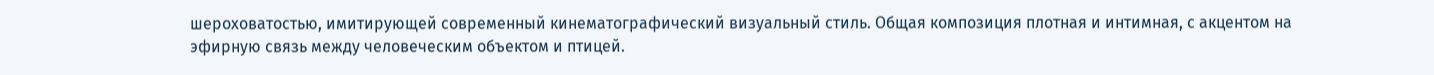шероховатостью, имитирующей современный кинематографический визуальный стиль. Общая композиция плотная и интимная, с акцентом на эфирную связь между человеческим объектом и птицей.